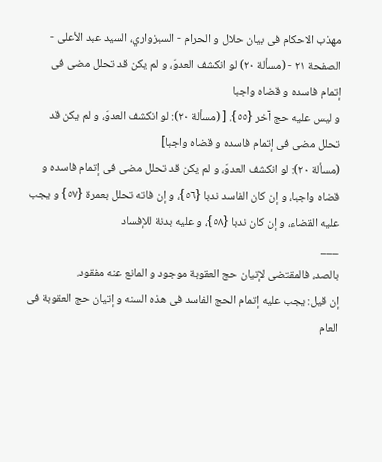مهذب الاحکام فی بیان حلال و الحرام - السبزواري، السيد عبد الأعلى - الصفحة ٢١ - (مسألة ٢٠) لو انکشف العدوّ، و لم یکن قد تحلل مضی فی إتمام فاسده و قضاه واجبا
و لیس علیه حج آخر {٥٥}. [ (مسألة ٢٠): لو انکشف العدوّ، و لم یکن قد تحلل مضی فی إتمام فاسده و قضاه واجبا]
(مسألة ٢٠): لو انکشف العدوّ، و لم یکن قد تحلل مضی فی إتمام فاسده و
قضاه واجبا، و إن کان الفاسد ندبا {٥٦}، و إن فاته تحلل بعمرة {٥٧} و یجب
علیه القضاء، و إن کان ندبا {٥٨}، و علیه بدنة للإفساد
___
بالصد، فالمقتضی لإتیان حج العقوبة موجود و المانع عنه مفقود.
إن قیل: یجب علیه إتمام الحج الفاسد فی هذه السنه و إتیان حج العقوبة فی العام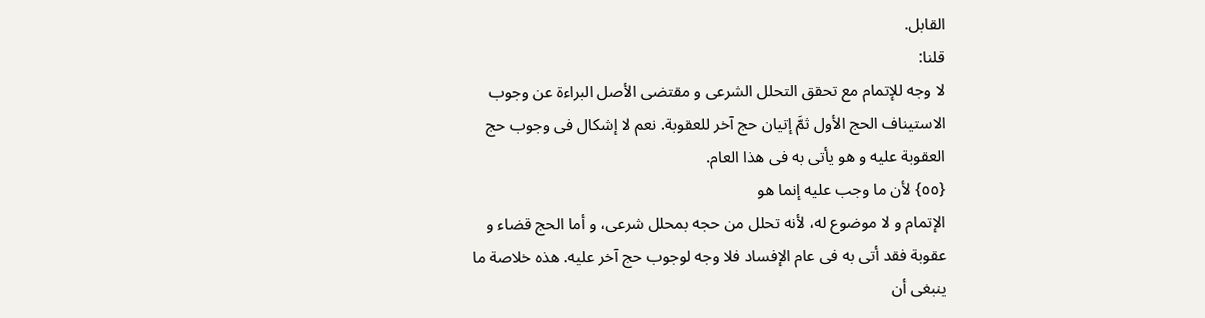القابل.
قلنا:
لا وجه للإتمام مع تحقق التحلل الشرعی و مقتضی الأصل البراءة عن وجوب
الاستیناف الحج الأول ثمَّ إتیان حج آخر للعقوبة. نعم لا إشکال فی وجوب حج
العقوبة علیه و هو یأتی به فی هذا العام.
{٥٥} لأن ما وجب علیه إنما هو
الإتمام و لا موضوع له، لأنه تحلل من حجه بمحلل شرعی، و أما الحج قضاء و
عقوبة فقد أتی به فی عام الإفساد فلا وجه لوجوب حج آخر علیه. هذه خلاصة ما
ینبغی أن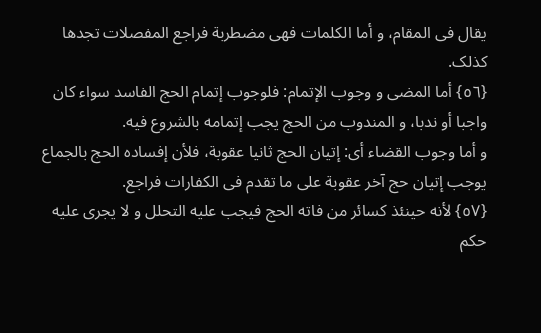یقال فی المقام، و أما الکلمات فهی مضطربة فراجع المفصلات تجدها
کذلک.
{٥٦} أما المضی و وجوب الإتمام: فلوجوب إتمام الحج الفاسد سواء کان واجبا أو ندبا، و المندوب من الحج یجب إتمامه بالشروع فیه.
و أما وجوب القضاء أی: إتیان الحج ثانیا عقوبة، فلأن إفساده الحج بالجماع یوجب إتیان حج آخر عقوبة علی ما تقدم فی الکفارات فراجع.
{٥٧} لأنه حینئذ کسائر من فاته الحج فیجب علیه التحلل و لا یجری علیه حکم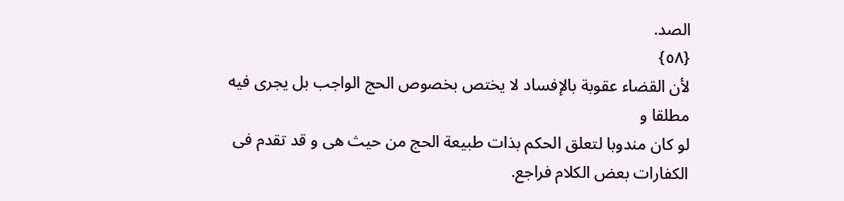الصد.
{٥٨}
لأن القضاء عقوبة بالإفساد لا یختص بخصوص الحج الواجب بل یجری فیه مطلقا و
لو کان مندوبا لتعلق الحکم بذات طبیعة الحج من حیث هی و قد تقدم فی
الکفارات بعض الکلام فراجع.